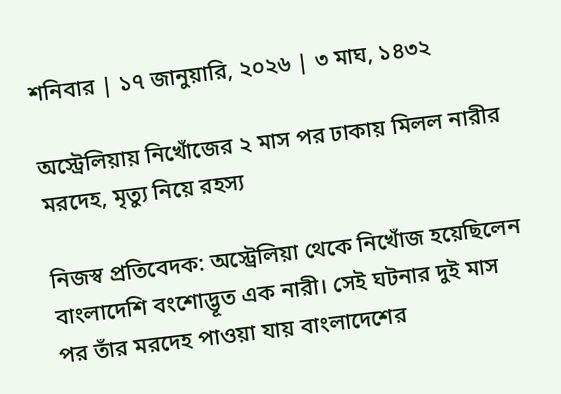শনিবার | ১৭ জানুয়ারি, ২০২৬ | ৩ মাঘ, ১৪৩২

অস্ট্রেলিয়ায় নিখোঁজের ২ মাস পর ঢাকায় মিলল নারীর মরদেহ, মৃত্যু নিয়ে রহস্য

নিজস্ব প্রতিবেদক: অস্ট্রেলিয়া থেকে নিখোঁজ হয়েছিলেন বাংলাদেশি বংশোদ্ভূত এক নারী। সেই ঘটনার দুই মাস পর তাঁর মরদেহ পাওয়া যায় বাংলাদেশের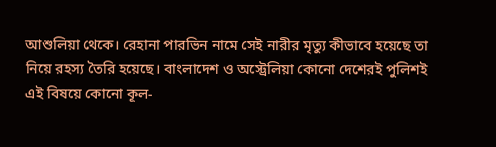আশুলিয়া থেকে। রেহানা পারভিন নামে সেই নারীর মৃত্যু কীভাবে হয়েছে তা নিয়ে রহস্য তৈরি হয়েছে। বাংলাদেশ ও অস্ট্রেলিয়া কোনো দেশেরই পুলিশই এই বিষয়ে কোনো কূল-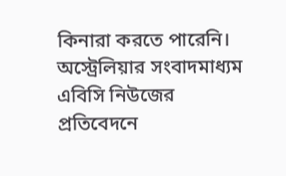কিনারা করতে পারেনি।
অস্ট্রেলিয়ার সংবাদমাধ্যম এবিসি নিউজের প্রতিবেদনে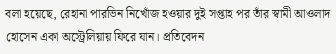বলা হয়েছে, রেহানা পারভিন নিখোঁজ হওয়ার দুই সপ্তাহ পর তাঁর স্বামী আওলাদ হোসেন একা অস্ট্রেলিয়ায় ফিরে যান। প্রতিবেদন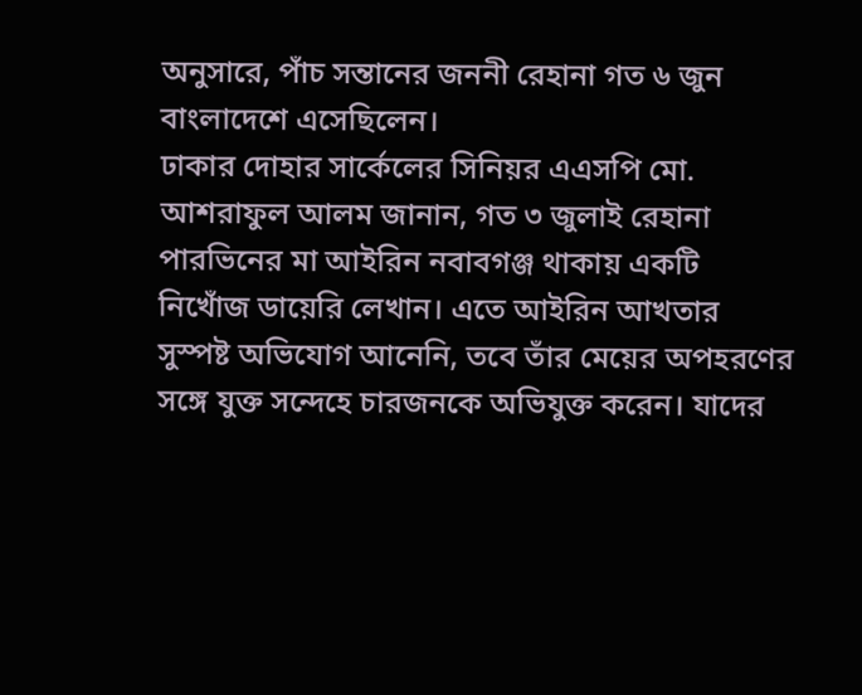অনুসারে, পাঁচ সন্তানের জননী রেহানা গত ৬ জুন বাংলাদেশে এসেছিলেন।
ঢাকার দোহার সার্কেলের সিনিয়র এএসপি মো. আশরাফুল আলম জানান, গত ৩ জুলাই রেহানা পারভিনের মা আইরিন নবাবগঞ্জ থাকায় একটি নিখোঁজ ডায়েরি লেখান। এতে আইরিন আখতার সুস্পষ্ট অভিযোগ আনেনি, তবে তাঁর মেয়ের অপহরণের সঙ্গে যুক্ত সন্দেহে চারজনকে অভিযুক্ত করেন। যাদের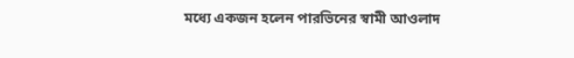মধ্যে একজন হলেন পারভিনের স্বামী আওলাদ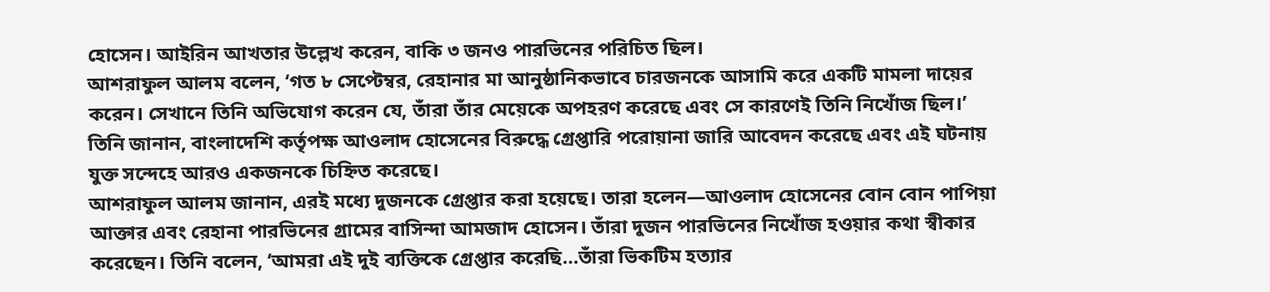হোসেন। আইরিন আখতার উল্লেখ করেন, বাকি ৩ জনও পারভিনের পরিচিত ছিল।
আশরাফুল আলম বলেন, ‘গত ৮ সেপ্টেম্বর, রেহানার মা আনুষ্ঠানিকভাবে চারজনকে আসামি করে একটি মামলা দায়ের করেন। সেখানে তিনি অভিযোগ করেন যে, তাঁরা তাঁর মেয়েকে অপহরণ করেছে এবং সে কারণেই তিনি নিখোঁজ ছিল।’ তিনি জানান, বাংলাদেশি কর্তৃপক্ষ আওলাদ হোসেনের বিরুদ্ধে গ্রেপ্তারি পরোয়ানা জারি আবেদন করেছে এবং এই ঘটনায় যুক্ত সন্দেহে আরও একজনকে চিহ্নিত করেছে।
আশরাফুল আলম জানান, এরই মধ্যে দুজনকে গ্রেপ্তার করা হয়েছে। তারা হলেন—আওলাদ হোসেনের বোন বোন পাপিয়া আক্তার এবং রেহানা পারভিনের গ্রামের বাসিন্দা আমজাদ হোসেন। তাঁরা দুজন পারভিনের নিখোঁজ হওয়ার কথা স্বীকার করেছেন। তিনি বলেন, ‘আমরা এই দুই ব্যক্তিকে গ্রেপ্তার করেছি…তাঁরা ভিকটিম হত্যার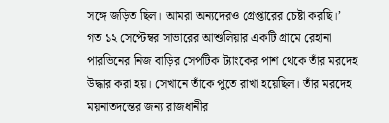সঙ্গে জড়িত ছিল। আমরা অন্যদেরও গ্রেপ্তারের চেষ্টা করছি।’
গত ১২ সেপ্টেম্বর সাভারের আশুলিয়ার একটি গ্রামে রেহানা পারভিনের নিজ বাড়ির সেপটিক ট্যাংকের পাশ থেকে তাঁর মরদেহ উদ্ধার করা হয়। সেখানে তাঁকে পুতে রাখা হয়েছিল। তাঁর মরদেহ ময়নাতদন্তের জন্য রাজধানীর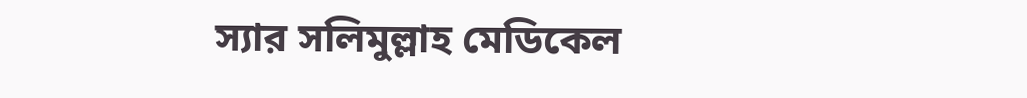স্যার সলিমুল্লাহ মেডিকেল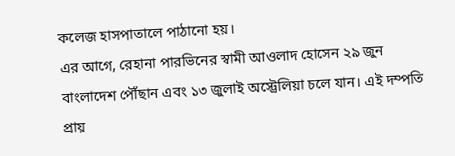কলেজ হাসপাতালে পাঠানো হয়।
এর আগে, রেহানা পারভিনের স্বামী আওলাদ হোসেন ২৯ জুন বাংলাদেশ পৌঁছান এবং ১৩ জুলাই অস্ট্রেলিয়া চলে যান। এই দম্পতি প্রায়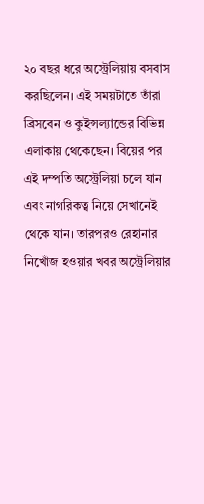২০ বছর ধরে অস্ট্রেলিয়ায় বসবাস করছিলেন। এই সময়টাতে তাঁরা ব্রিসবেন ও কুইন্সল্যান্ডের বিভিন্ন এলাকায় থেকেছেন। বিয়ের পর এই দম্পতি অস্ট্রেলিয়া চলে যান এবং নাগরিকত্ব নিয়ে সেখানেই থেকে যান। তারপরও রেহানার নিখোঁজ হওয়ার খবর অস্ট্রেলিয়ার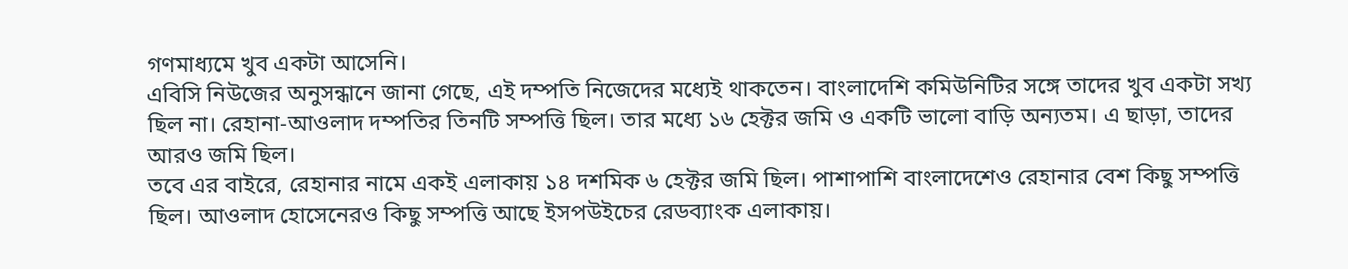গণমাধ্যমে খুব একটা আসেনি।
এবিসি নিউজের অনুসন্ধানে জানা গেছে, এই দম্পতি নিজেদের মধ্যেই থাকতেন। বাংলাদেশি কমিউনিটির সঙ্গে তাদের খুব একটা সখ্য ছিল না। রেহানা-আওলাদ দম্পতির তিনটি সম্পত্তি ছিল। তার মধ্যে ১৬ হেক্টর জমি ও একটি ভালো বাড়ি অন্যতম। এ ছাড়া, তাদের আরও জমি ছিল।
তবে এর বাইরে, রেহানার নামে একই এলাকায় ১৪ দশমিক ৬ হেক্টর জমি ছিল। পাশাপাশি বাংলাদেশেও রেহানার বেশ কিছু সম্পত্তি ছিল। আওলাদ হোসেনেরও কিছু সম্পত্তি আছে ইসপউইচের রেডব্যাংক এলাকায়।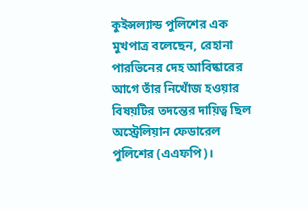কুইন্সল্যান্ড পুলিশের এক মুখপাত্র বলেছেন, রেহানা পারভিনের দেহ আবিষ্কারের আগে তাঁর নিখোঁজ হওয়ার বিষয়টির তদন্তের দায়িত্ব ছিল অস্ট্রেলিয়ান ফেডারেল পুলিশের (এএফপি)।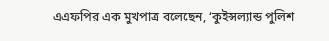এএফপির এক মুখপাত্র বলেছেন, ‘কুইন্সল্যান্ড পুলিশ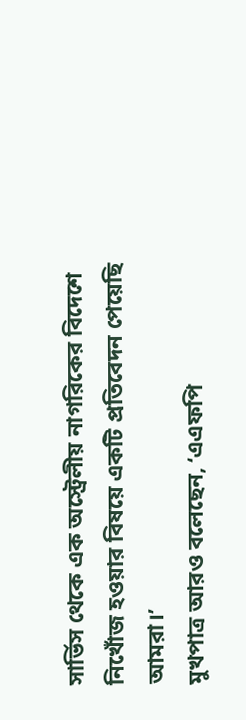সার্ভিস থেকে এক অস্ট্রেলীয় নাগরিকের বিদেশে নিখোঁজ হওয়ার বিষয়ে একটি প্রতিবেদন পেয়েছি আমরা।’
মুখপাত্র আরও বলেছেন, ‘এএফপি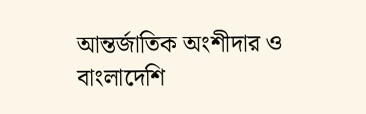আন্তর্জাতিক অংশীদার ও বাংলাদেশি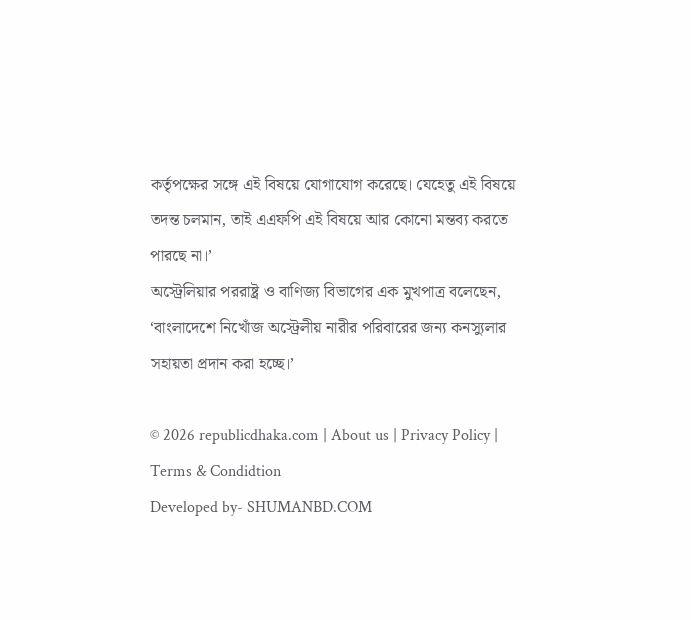কর্তৃপক্ষের সঙ্গে এই বিষয়ে যোগাযোগ করেছে। যেহেতু এই বিষয়ে তদন্ত চলমান, তাই এএফপি এই বিষয়ে আর কোনো মন্তব্য করতে পারছে না।’
অস্ট্রেলিয়ার পররাষ্ট্র ও বাণিজ্য বিভাগের এক মুখপাত্র বলেছেন, ‘বাংলাদেশে নিখোঁজ অস্ট্রেলীয় নারীর পরিবারের জন্য কনস্যুলার সহায়তা প্রদান করা হচ্ছে।’

© 2026 republicdhaka.com | About us | Privacy Policy | Terms & Condidtion
Developed by- SHUMANBD.COM